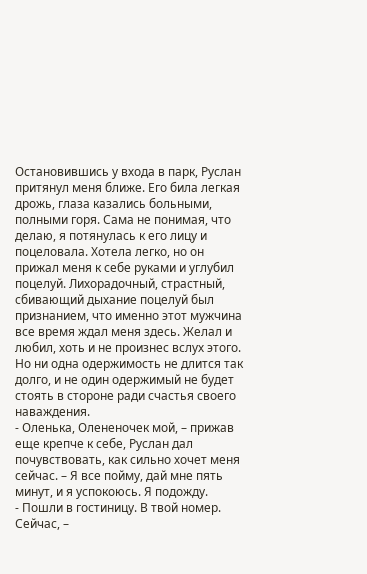Остановившись у входа в парк, Руслан притянул меня ближе. Его била легкая дрожь, глаза казались больными, полными горя. Сама не понимая, что делаю, я потянулась к его лицу и поцеловала. Хотела легко, но он прижал меня к себе руками и углубил поцелуй. Лихорадочный, страстный, сбивающий дыхание поцелуй был признанием, что именно этот мужчина все время ждал меня здесь. Желал и любил, хоть и не произнес вслух этого. Но ни одна одержимость не длится так долго, и не один одержимый не будет стоять в стороне ради счастья своего наваждения.
- Оленька, Олененочек мой, – прижав еще крепче к себе, Руслан дал почувствовать, как сильно хочет меня сейчас. – Я все пойму, дай мне пять минут, и я успокоюсь. Я подожду.
- Пошли в гостиницу. В твой номер. Сейчас, –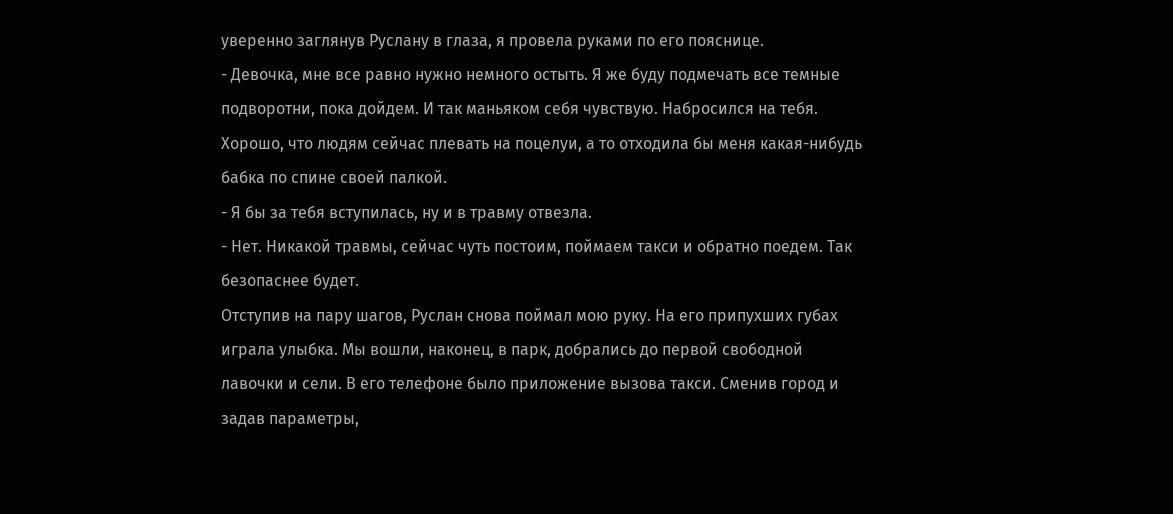уверенно заглянув Руслану в глаза, я провела руками по его пояснице.
- Девочка, мне все равно нужно немного остыть. Я же буду подмечать все темные подворотни, пока дойдем. И так маньяком себя чувствую. Набросился на тебя. Хорошо, что людям сейчас плевать на поцелуи, а то отходила бы меня какая-нибудь бабка по спине своей палкой.
- Я бы за тебя вступилась, ну и в травму отвезла.
- Нет. Никакой травмы, сейчас чуть постоим, поймаем такси и обратно поедем. Так безопаснее будет.
Отступив на пару шагов, Руслан снова поймал мою руку. На его припухших губах играла улыбка. Мы вошли, наконец, в парк, добрались до первой свободной лавочки и сели. В его телефоне было приложение вызова такси. Сменив город и задав параметры,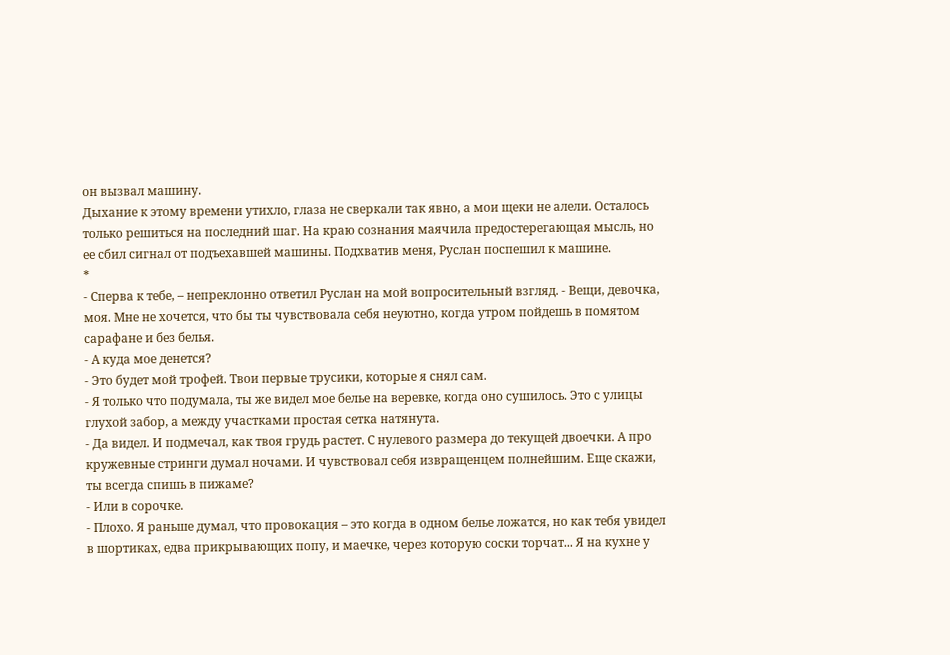он вызвал машину.
Дыхание к этому времени утихло, глаза не сверкали так явно, а мои щеки не алели. Осталось только решиться на последний шаг. На краю сознания маячила предостерегающая мысль, но ее сбил сигнал от подъехавшей машины. Подхватив меня, Руслан поспешил к машине.
*
- Сперва к тебе, – непреклонно ответил Руслан на мой вопросительный взгляд. - Вещи, девочка, моя. Мне не хочется, что бы ты чувствовала себя неуютно, когда утром пойдешь в помятом сарафане и без белья.
- А куда мое денется?
- Это будет мой трофей. Твои первые трусики, которые я снял сам.
- Я только что подумала, ты же видел мое белье на веревке, когда оно сушилось. Это с улицы глухой забор, а между участками простая сетка натянута.
- Да видел. И подмечал, как твоя грудь растет. С нулевого размера до текущей двоечки. А про кружевные стринги думал ночами. И чувствовал себя извращенцем полнейшим. Еще скажи, ты всегда спишь в пижаме?
- Или в сорочке.
- Плохо. Я раньше думал, что провокация – это когда в одном белье ложатся, но как тебя увидел в шортиках, едва прикрывающих попу, и маечке, через которую соски торчат... Я на кухне у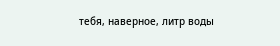тебя, наверное, литр воды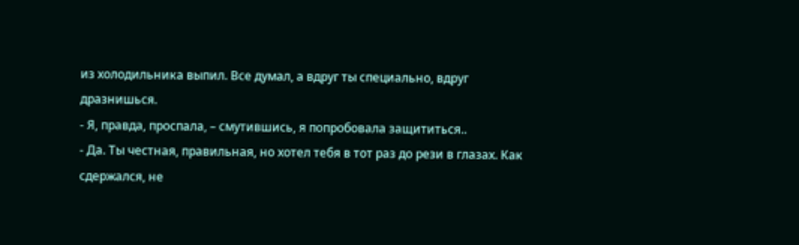из холодильника выпил. Все думал, а вдруг ты специально, вдруг дразнишься.
- Я, правда, проспала, – смутившись, я попробовала защититься..
- Да. Ты честная, правильная, но хотел тебя в тот раз до рези в глазах. Как сдержался, не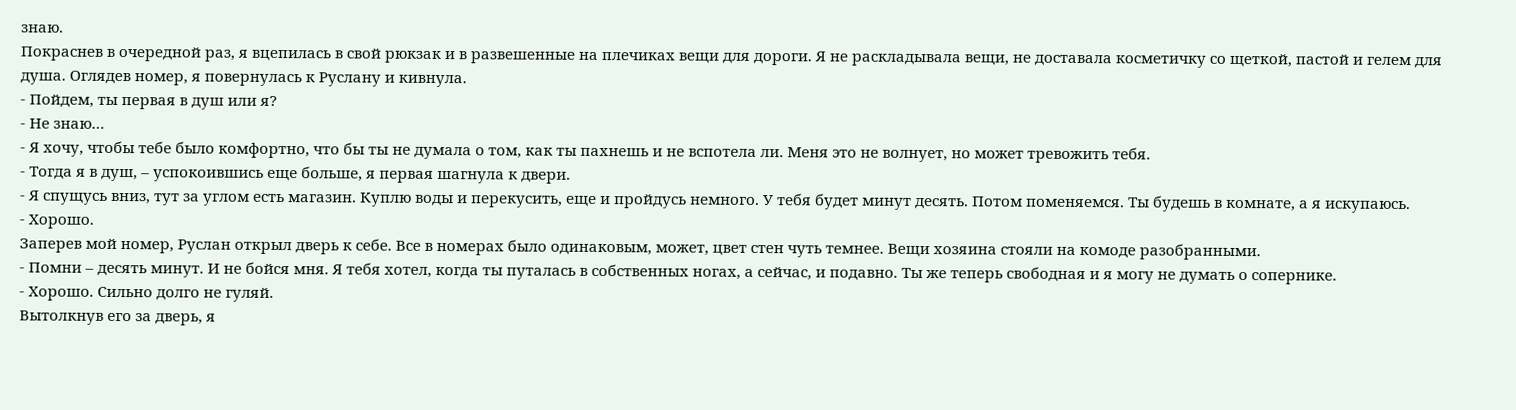знаю.
Покраснев в очередной раз, я вцепилась в свой рюкзак и в развешенные на плечиках вещи для дороги. Я не раскладывала вещи, не доставала косметичку со щеткой, пастой и гелем для душа. Оглядев номер, я повернулась к Руслану и кивнула.
- Пойдем, ты первая в душ или я?
- Не знаю…
- Я хочу, чтобы тебе было комфортно, что бы ты не думала о том, как ты пахнешь и не вспотела ли. Меня это не волнует, но может тревожить тебя.
- Тогда я в душ, – успокоившись еще больше, я первая шагнула к двери.
- Я спущусь вниз, тут за углом есть магазин. Куплю воды и перекусить, еще и пройдусь немного. У тебя будет минут десять. Потом поменяемся. Ты будешь в комнате, а я искупаюсь.
- Хорошо.
Заперев мой номер, Руслан открыл дверь к себе. Все в номерах было одинаковым, может, цвет стен чуть темнее. Вещи хозяина стояли на комоде разобранными.
- Помни – десять минут. И не бойся мня. Я тебя хотел, когда ты путалась в собственных ногах, а сейчас, и подавно. Ты же теперь свободная и я могу не думать о сопернике.
- Хорошо. Сильно долго не гуляй.
Вытолкнув его за дверь, я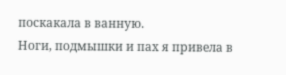поскакала в ванную.
Ноги, подмышки и пах я привела в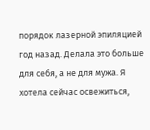порядок лазерной эпиляцией год назад. Делала это больше для себя, а не для мужа. Я хотела сейчас освежиться,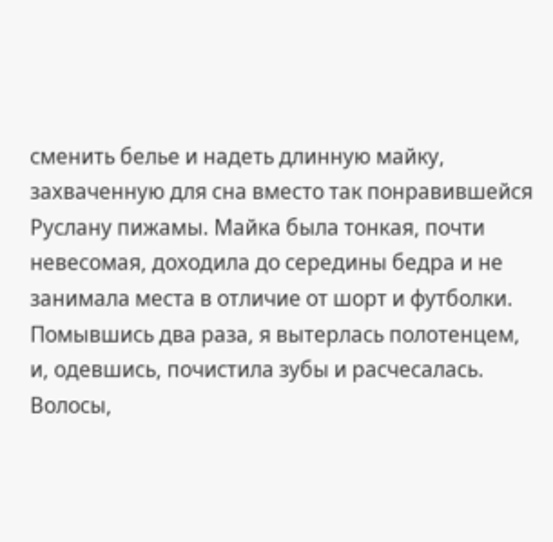сменить белье и надеть длинную майку, захваченную для сна вместо так понравившейся Руслану пижамы. Майка была тонкая, почти невесомая, доходила до середины бедра и не занимала места в отличие от шорт и футболки.
Помывшись два раза, я вытерлась полотенцем, и, одевшись, почистила зубы и расчесалась. Волосы,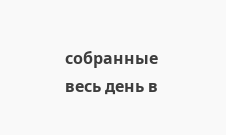собранные весь день в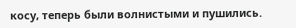косу, теперь были волнистыми и пушились.